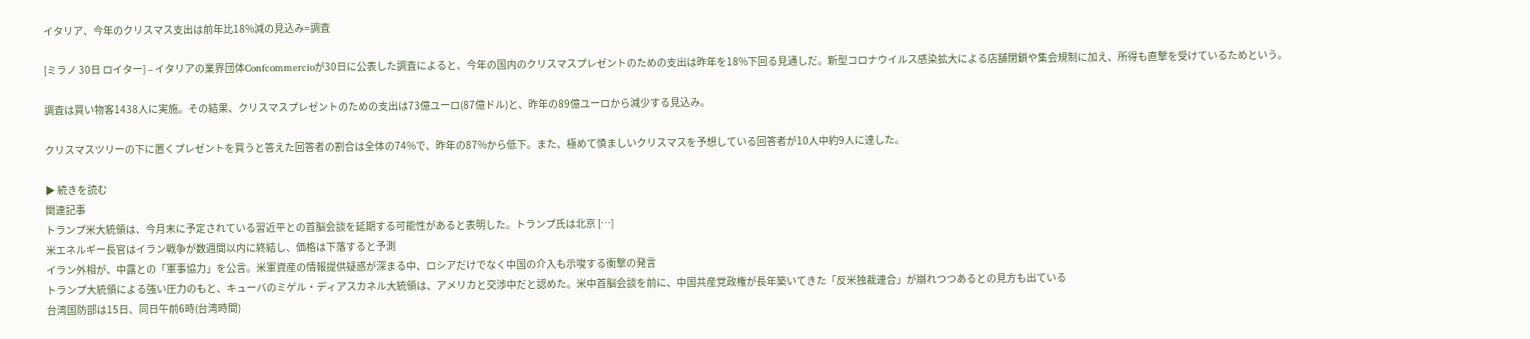イタリア、今年のクリスマス支出は前年比18%減の見込み=調査

[ミラノ 30日 ロイター] – イタリアの業界団体Confcommercioが30日に公表した調査によると、今年の国内のクリスマスプレゼントのための支出は昨年を18%下回る見通しだ。新型コロナウイルス感染拡大による店舗閉鎖や集会規制に加え、所得も直撃を受けているためという。

調査は買い物客1438人に実施。その結果、クリスマスプレゼントのための支出は73億ユーロ(87億ドル)と、昨年の89億ユーロから減少する見込み。

クリスマスツリーの下に置くプレゼントを買うと答えた回答者の割合は全体の74%で、昨年の87%から低下。また、極めて慎ましいクリスマスを予想している回答者が10人中約9人に達した。

▶ 続きを読む
関連記事
トランプ米大統領は、今月末に予定されている習近平との首脳会談を延期する可能性があると表明した。トランプ氏は北京 […]
米エネルギー長官はイラン戦争が数週間以内に終結し、価格は下落すると予測
イラン外相が、中露との「軍事協力」を公言。米軍資産の情報提供疑惑が深まる中、ロシアだけでなく中国の介入も示唆する衝撃の発言
トランプ大統領による強い圧力のもと、キューバのミゲル・ディアスカネル大統領は、アメリカと交渉中だと認めた。米中首脳会談を前に、中国共産党政権が長年築いてきた「反米独裁連合」が崩れつつあるとの見方も出ている
台湾国防部は15日、同日午前6時(台湾時間)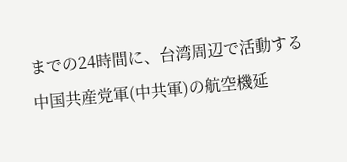までの24時間に、台湾周辺で活動する中国共産党軍(中共軍)の航空機延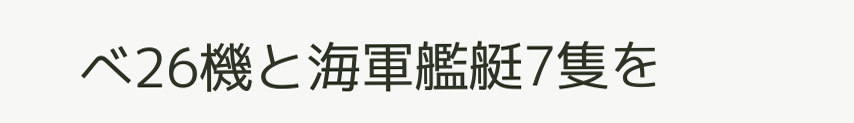べ26機と海軍艦艇7隻を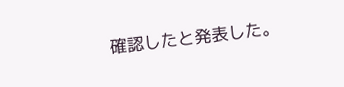確認したと発表した。